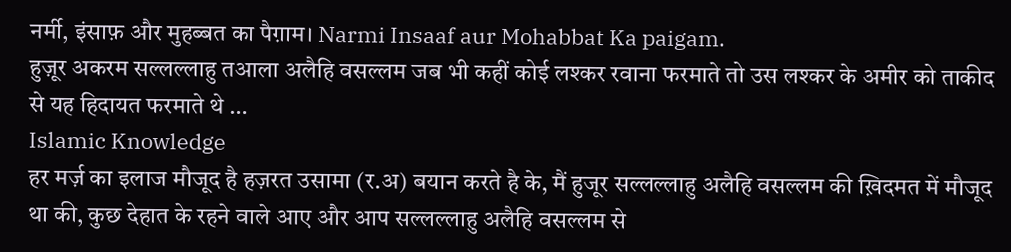नर्मी, इंसाफ़ और मुहब्बत का पैग़ाम। Narmi Insaaf aur Mohabbat Ka paigam.
हुज़ूर अकरम सल्लल्लाहु तआला अलैहि वसल्लम जब भी कहीं कोई लश्कर रवाना फरमाते तो उस लश्कर के अमीर को ताकीद से यह हिदायत फरमाते थे …
Islamic Knowledge
हर मर्ज़ का इलाज मौजूद है हज़रत उसामा (र.अ) बयान करते है के, मैं हुजूर सल्लल्लाहु अलैहि वसल्लम की ख़िदमत में मौजूद था की, कुछ देहात के रहने वाले आए और आप सल्लल्लाहु अलैहि वसल्लम से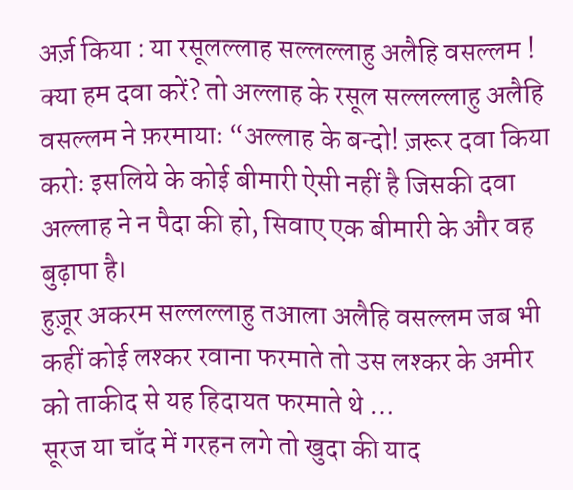अर्ज़ किया : या रसूलल्लाह सल्लल्लाहु अलैहि वसल्लम ! क्या हम दवा करें? तो अल्लाह के रसूल सल्लल्लाहु अलैहि वसल्लम ने फ़रमायाः “अल्लाह के बन्दो! ज़रूर दवा किया करोः इसलिये के कोई बीमारी ऐसी नहीं है जिसकी दवा अल्लाह ने न पैदा की हो, सिवाए एक बीमारी के और वह बुढ़ापा है।
हुज़ूर अकरम सल्लल्लाहु तआला अलैहि वसल्लम जब भी कहीं कोई लश्कर रवाना फरमाते तो उस लश्कर के अमीर को ताकीद से यह हिदायत फरमाते थे …
सूरज या चाँद में गरहन लगे तो खुदा की याद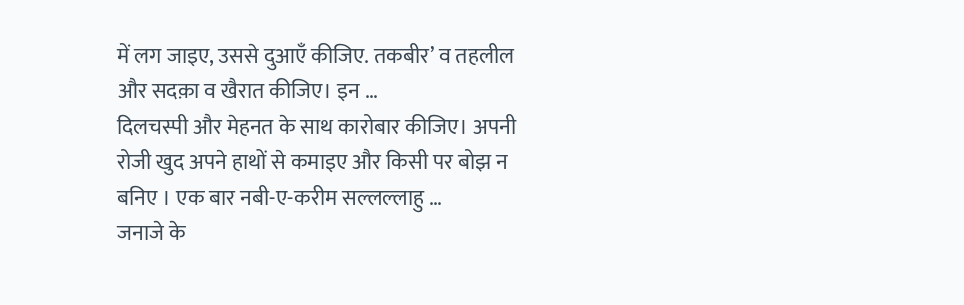में लग जाइए, उससे दुआएँ कीजिए. तकबीर’ व तहलील और सदक़ा व खैरात कीजिए। इन …
दिलचस्पी और मेहनत के साथ कारोबार कीजिए। अपनी रोजी खुद अपने हाथों से कमाइए और किसी पर बोझ न बनिए । एक बार नबी-ए-करीम सल्लल्लाहु …
जनाजे के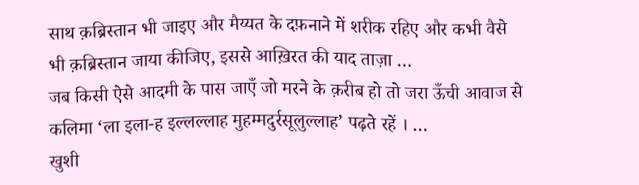साथ क़ब्रिस्तान भी जाइए और मैय्यत के दफ़नाने में शरीक रहिए और कभी वैसे भी क़ब्रिस्तान जाया कीजिए, इससे आख़िरत की याद ताज़ा …
जब किसी ऐसे आदमी के पास जाएँ जो मरने के क़रीब हो तो जरा ऊँची आवाज से कलिमा ‘ला इला-ह इल्लल्लाह मुहम्मदुर्रसूलुल्लाह’ पढ़ते रहें । …
खुशी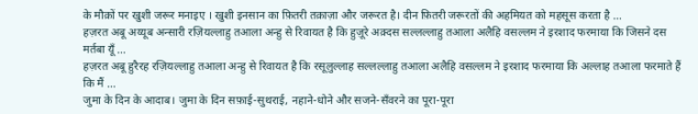के मौक़ों पर खुशी जरूर मनाइए । खुशी इनसान का फ़ितरी तक़ाज़ा और जरूरत है। दीन फ़ितरी जरूरतों की अहमियत को महसूस करता है …
हज़रत अबू अय्यूब अन्सारी रज़ियल्लाहु तआला अन्हु से रिवायत है कि हुज़ूरे अक़्दस सल्लल्लाहु तआला अलैहि वसल्लम ने इरशाद फरमाया कि जिसने दस मर्तबा यूँ …
हज़रत अबू हुरैरह रज़ियल्लाहु तआला अन्हु से रिवायत है कि रसूलुल्लाह सल्लल्लाहु तआला अलैहि वसल्लम ने इरशाद फरमाया कि अल्लाह तआला फरमाते हैं कि मैं …
जुमा के दिन के आदाब। जुमा के दिन सफ़ाई-सुथराई, नहाने-धोने और सजने-सँवरने का पूरा-पूरा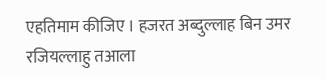एहतिमाम कीजिए । हजरत अब्दुल्लाह बिन उमर रजियल्लाहु तआला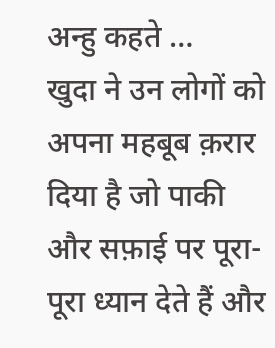अन्हु कहते …
खुदा ने उन लोगों को अपना महबूब क़रार दिया है जो पाकी और सफ़ाई पर पूरा-पूरा ध्यान देते हैं और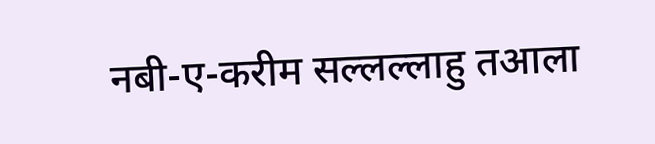नबी-ए-करीम सल्लल्लाहु तआला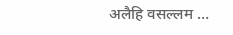अलैहि वसल्लम …